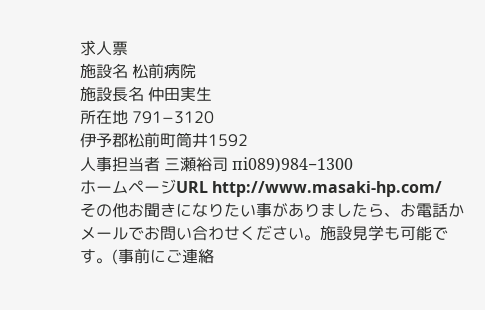求人票
施設名 松前病院
施設長名 仲田実生
所在地 791−3120
伊予郡松前町筒井1592
人事担当者 三瀬裕司 пi089)984−1300
ホームページURL http://www.masaki-hp.com/
その他お聞きになりたい事がありましたら、お電話かメールでお問い合わせください。施設見学も可能です。(事前にご連絡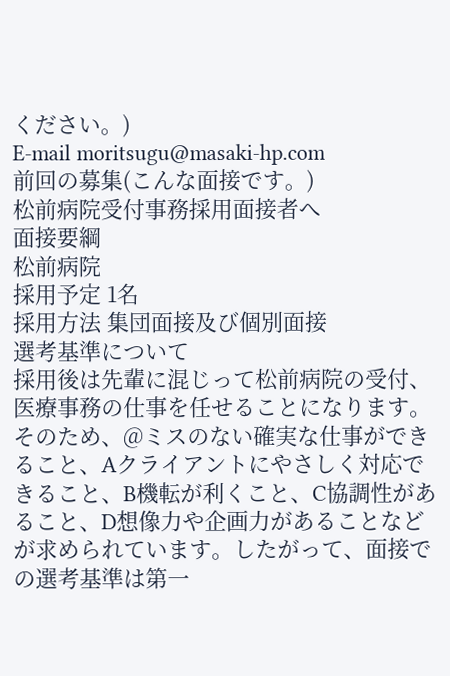ください。)
E-mail moritsugu@masaki-hp.com
前回の募集(こんな面接です。)
松前病院受付事務採用面接者へ
面接要綱
松前病院
採用予定 1名
採用方法 集団面接及び個別面接
選考基準について
採用後は先輩に混じって松前病院の受付、医療事務の仕事を任せることになります。そのため、@ミスのない確実な仕事ができること、Aクライアントにやさしく対応できること、B機転が利くこと、C協調性があること、D想像力や企画力があることなどが求められています。したがって、面接での選考基準は第一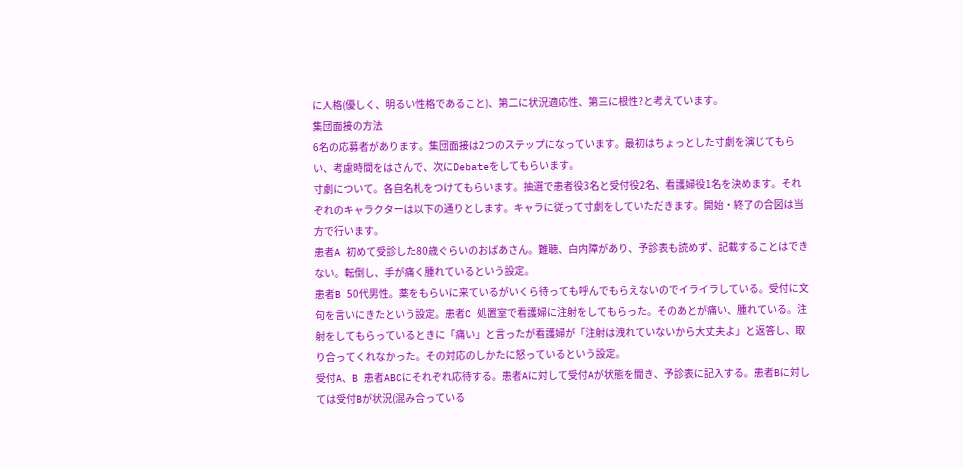に人格(優しく、明るい性格であること)、第二に状況適応性、第三に根性?と考えています。
集団面接の方法
6名の応募者があります。集団面接は2つのステップになっています。最初はちょっとした寸劇を演じてもらい、考慮時間をはさんで、次にDebateをしてもらいます。
寸劇について。各自名札をつけてもらいます。抽選で患者役3名と受付役2名、看護婦役1名を決めます。それぞれのキャラクターは以下の通りとします。キャラに従って寸劇をしていただきます。開始・終了の合図は当方で行います。
患者A 初めて受診した80歳ぐらいのおばあさん。難聴、白内障があり、予診表も読めず、記載することはできない。転倒し、手が痛く腫れているという設定。
患者B 50代男性。薬をもらいに来ているがいくら待っても呼んでもらえないのでイライラしている。受付に文句を言いにきたという設定。患者C 処置室で看護婦に注射をしてもらった。そのあとが痛い、腫れている。注射をしてもらっているときに「痛い」と言ったが看護婦が「注射は洩れていないから大丈夫よ」と返答し、取り合ってくれなかった。その対応のしかたに怒っているという設定。
受付A、B 患者ABCにそれぞれ応待する。患者Aに対して受付Aが状態を聞き、予診表に記入する。患者Bに対しては受付Bが状況(混み合っている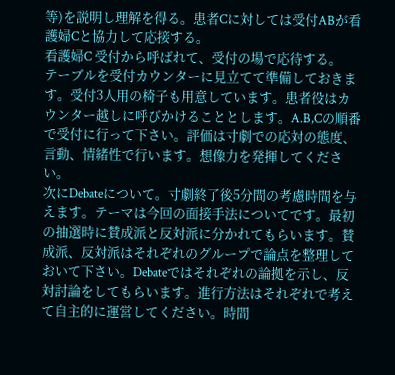等)を説明し理解を得る。患者Cに対しては受付ABが看護婦Cと協力して応接する。
看護婦C 受付から呼ばれて、受付の場で応待する。
テーブルを受付カウンターに見立てて準備しておきます。受付3人用の椅子も用意しています。患者役はカウンター越しに呼びかけることとします。A.B,Cの順番で受付に行って下さい。評価は寸劇での応対の態度、言動、情緒性で行います。想像力を発揮してください。
次にDebateについて。寸劇終了後5分間の考慮時間を与えます。テーマは今回の面接手法についてです。最初の抽選時に賛成派と反対派に分かれてもらいます。賛成派、反対派はそれぞれのグループで論点を整理しておいて下さい。Debateではそれぞれの論拠を示し、反対討論をしてもらいます。進行方法はそれぞれで考えて自主的に運営してください。時間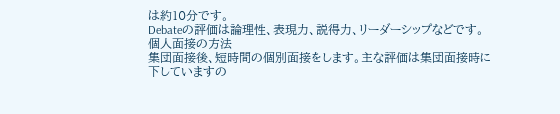は約10分です。
Debateの評価は論理性、表現力、説得力、リーダーシップなどです。
個人面接の方法
集団面接後、短時間の個別面接をします。主な評価は集団面接時に下していますの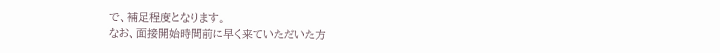で、補足程度となります。
なお、面接開始時間前に早く来ていただいた方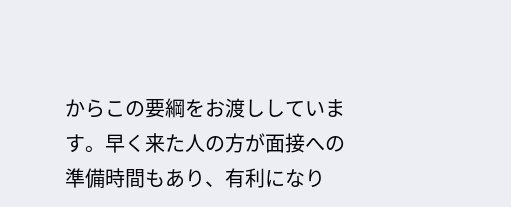からこの要綱をお渡ししています。早く来た人の方が面接への準備時間もあり、有利になり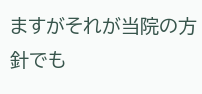ますがそれが当院の方針でも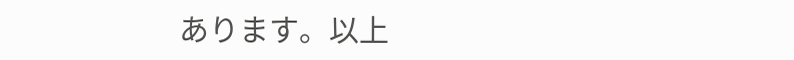あります。以上